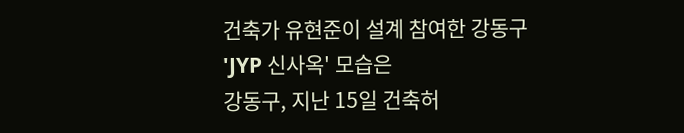건축가 유현준이 설계 참여한 강동구 'JYP 신사옥' 모습은
강동구, 지난 15일 건축허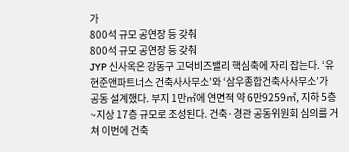가
800석 규모 공연장 등 갖춰
800석 규모 공연장 등 갖춰
JYP 신사옥은 강동구 고덕비즈밸리 핵심축에 자리 잡는다. ‘유현준앤파트너스 건축사사무소’와 ‘삼우종합건축사사무소’가 공동 설계했다. 부지 1만㎡에 연면적 약 6만9259㎡, 지하 5층~지상 17층 규모로 조성된다. 건축·경관 공동위원회 심의를 거쳐 이번에 건축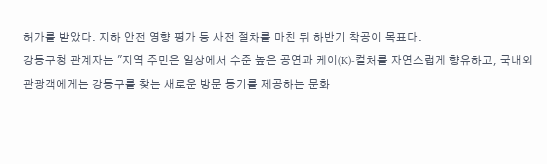허가를 받았다. 지하 안전 영향 평가 등 사전 절차를 마친 뒤 하반기 착공이 목표다.
강동구청 관계자는 "지역 주민은 일상에서 수준 높은 공연과 케이(K)-컬처를 자연스럽게 향유하고, 국내외 관광객에게는 강동구를 찾는 새로운 방문 동기를 제공하는 문화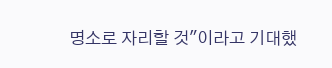명소로 자리할 것"이라고 기대했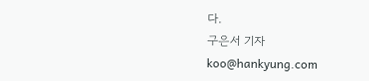다.
구은서 기자 koo@hankyung.com